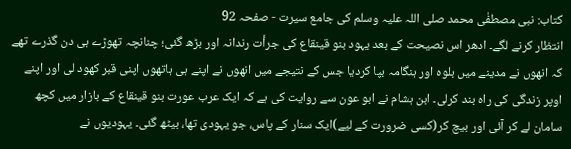کتاب: نبی مصطفٰی محمد صلی اللہ علیہ وسلم کی جامع سیرت - صفحہ 92
انتظار کرنے لگے۔ ادھر اس نصیحت کے بعد یہود بنو قینقاع کی جرأت رندانہ اور بڑھ گئی؛ چنانچہ تھوڑے ہی دن گذرے تھے کہ انھوں نے مدینے میں بلوہ اور ہنگامہ بپا کردیا جس کے نتیجے میں انھوں نے اپنے ہی ہاتھوں اپنی قبر کھود لی اور اپنے اوپر زندگی کی راہ بند کرلی۔ ابن ہشام نے ابو عون سے روایت کی ہے کہ ایک عرب عورت بنو قینقاع کے بازار میں کچھ سامان لے کر آئی اور بیچ کر(کسی ضرورت کے لیے)ایک سنار کے پاس، جو یہودی تھا، بیٹھ گئی۔ یہودیوں نے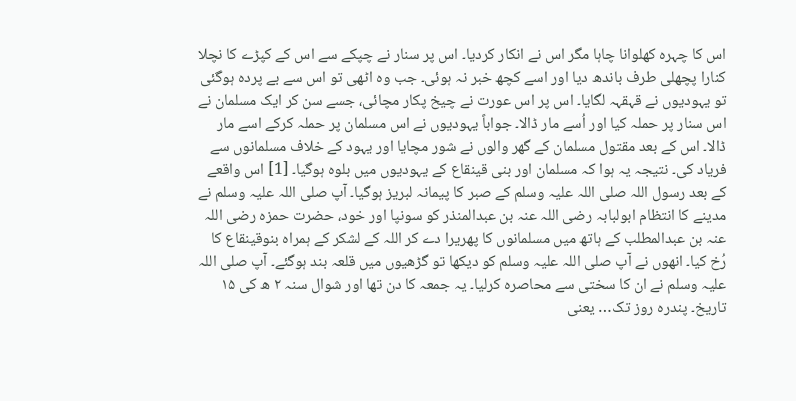اس کا چہرہ کھلوانا چاہا مگر اس نے انکار کردیا۔ اس پر سنار نے چپکے سے اس کے کپڑے کا نچلا کنارا پچھلی طرف باندھ دیا اور اسے کچھ خبر نہ ہوئی۔ جب وہ اٹھی تو اس سے بے پردہ ہوگئی تو یہودیوں نے قہقہہ لگایا۔ اس پر اس عورت نے چیخ پکار مچائی، جسے سن کر ایک مسلمان نے اس سنار پر حملہ کیا اور اُسے مار ڈالا۔ جواباً یہودیوں نے اس مسلمان پر حملہ کرکے اسے مار ڈالا۔ اس کے بعد مقتول مسلمان کے گھر والوں نے شور مچایا اور یہود کے خلاف مسلمانوں سے فریاد کی۔ نتیجہ یہ ہوا کہ مسلمان اور بنی قینقاع کے یہودیوں میں بلوہ ہوگیا۔ [1] اس واقعے کے بعد رسول اللہ صلی اللہ علیہ وسلم کے صبر کا پیمانہ لبریز ہوگیا۔ آپ صلی اللہ علیہ وسلم نے مدینے کا انتظام ابولبابہ رضی اللہ عنہ بن عبدالمنذر کو سونپا اور خود، حضرت حمزہ رضی اللہ عنہ بن عبدالمطلب کے ہاتھ میں مسلمانوں کا پھریرا دے کر اللہ کے لشکر کے ہمراہ بنوقینقاع کا رُخ کیا۔ انھوں نے آپ صلی اللہ علیہ وسلم کو دیکھا تو گڑھیوں میں قلعہ بند ہوگئے۔ آپ صلی اللہ علیہ وسلم نے ان کا سختی سے محاصرہ کرلیا۔ یہ جمعہ کا دن تھا اور شوال سنہ ۲ ھ کی ۱۵ تاریخ۔ پندرہ روز تک… یعنی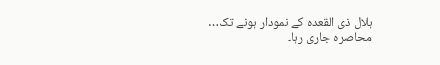ہلال ذی القعدہ کے نمودار ہونے تک… محاصرہ جاری رہا۔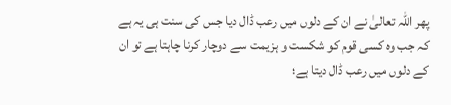پھر اللہ تعالیٰ نے ان کے دلوں میں رعب ڈال دیا جس کی سنت ہی یہ ہے کہ جب وہ کسی قوم کو شکست و ہزیمت سے دوچار کرنا چاہتا ہے تو ان کے دلوں میں رعب ڈال دیتا ہے؛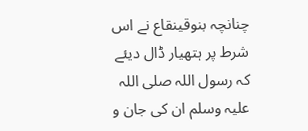چنانچہ بنوقینقاع نے اس شرط پر ہتھیار ڈال دیئے کہ رسول اللہ صلی اللہ علیہ وسلم ان کی جان و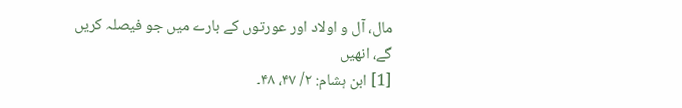مال، آل و اولاد اور عورتوں کے بارے میں جو فیصلہ کریں گے، انھیں
[1] ابن ہشام: ۲/ ۴۷، ۴۸۔